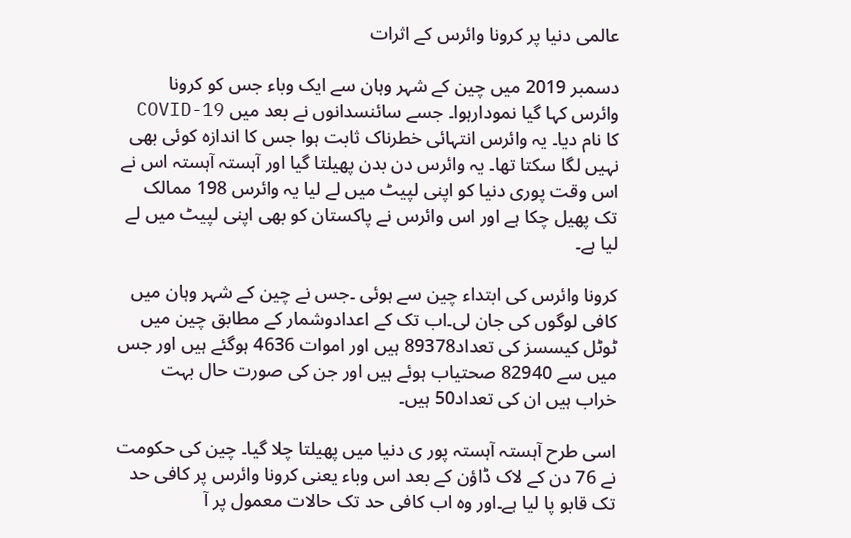عالمی دنیا پر کرونا وائرس کے اثرات

دسمبر 2019 میں چین کے شہر وہان سے ایک وباء جس کو کرونا وائرس کہا گیا نمودارہوا۔ جسے سائنسدانوں نے بعد میں COVID-19 کا نام دیا۔ یہ وائرس انتہائی خطرناک ثابت ہوا جس کا اندازہ کوئی بھی نہیں لگا سکتا تھا۔ یہ وائرس دن بدن پھیلتا گیا اور آہستہ آہستہ اس نے اس وقت پوری دنیا کو اپنی لپیٹ میں لے لیا یہ وائرس 198 ممالک تک پھیل چکا ہے اور اس وائرس نے پاکستان کو بھی اپنی لپیٹ میں لے لیا ہے۔

کرونا وائرس کی ابتداء چین سے ہوئی ۔جس نے چین کے شہر وہان میں کافی لوگوں کی جان لی۔اب تک کے اعدادوشمار کے مطابق چین میں ٹوٹل کیسسز کی تعداد89378 ہیں اور اموات 4636 ہوگئے ہیں اور جس میں سے 82940 صحتیاب ہوئے ہیں اور جن کی صورت حال بہت خراب ہیں ان کی تعداد50 ہیں۔

اسی طرح آہستہ آہستہ پور ی دنیا میں پھیلتا چلا گیا۔ چین کی حکومت نے 76 دن کے لاک ڈاؤن کے بعد اس وباء یعنی کرونا وائرس پر کافی حد تک قابو پا لیا ہے۔اور وہ اب کافی حد تک حالات معمول پر آ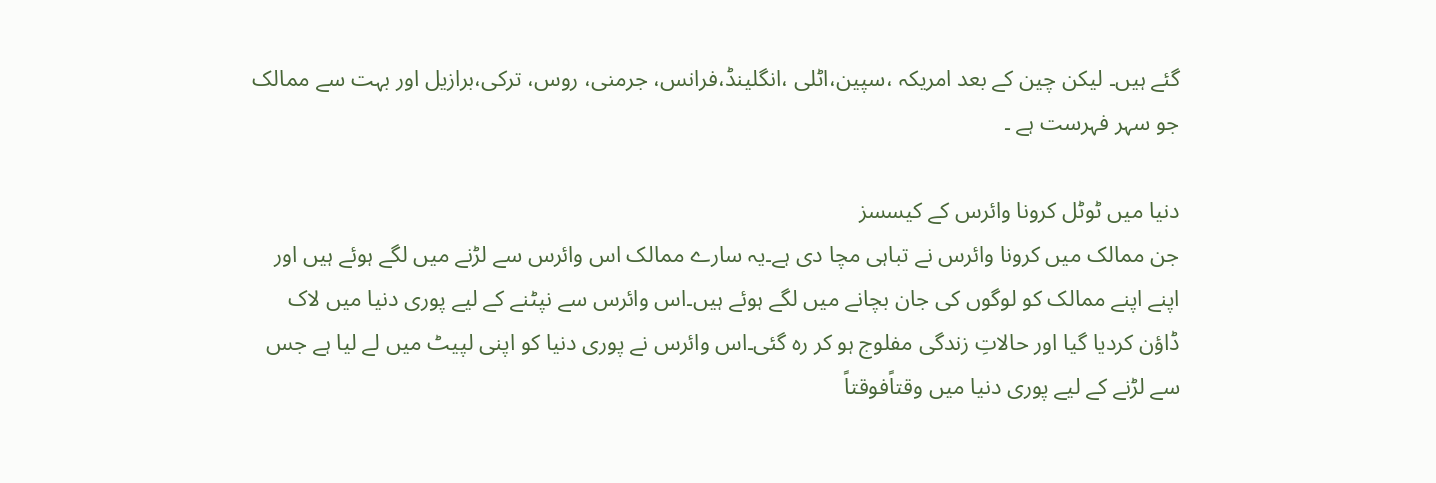گئے ہیں۔ لیکن چین کے بعد امریکہ ،سپین،اٹلی ،انگلینڈ،فرانس، جرمنی، روس، ترکی،برازیل اور بہت سے ممالک جو سہر فہرست ہے ۔

دنیا میں ٹوٹل کرونا وائرس کے کیسسز
جن ممالک میں کرونا وائرس نے تباہی مچا دی ہے۔یہ سارے ممالک اس وائرس سے لڑنے میں لگے ہوئے ہیں اور اپنے اپنے ممالک کو لوگوں کی جان بچانے میں لگے ہوئے ہیں۔اس وائرس سے نپٹنے کے لیے پوری دنیا میں لاک ڈاؤن کردیا گیا اور حالاتِ زندگی مفلوج ہو کر رہ گئی۔اس وائرس نے پوری دنیا کو اپنی لپیٹ میں لے لیا ہے جس سے لڑنے کے لیے پوری دنیا میں وقتاًفوقتاً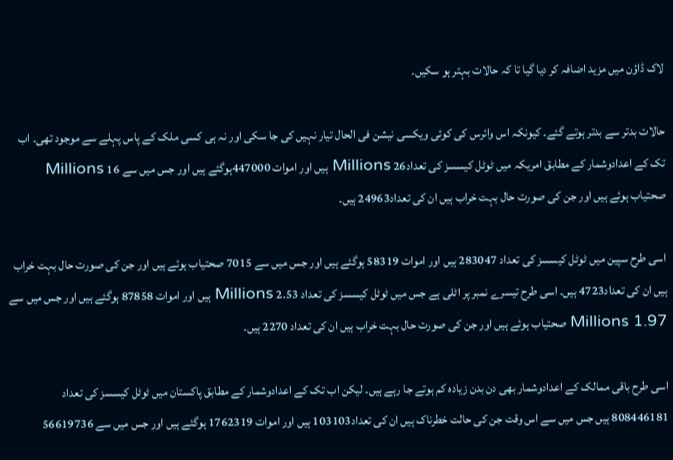لاک ڈاؤن میں مزید اضافہ کر دیا گیا تا کہ حالات بہتر ہو سکیں۔

حالات بدتر سے بدتر ہوتے گئے۔ کیونکہ اس وائرس کی کوئی ویکسی نیشن فی الحال تیار نہیں کی جا سکی اور نہ ہی کسی ملک کے پاس پہلے سے موجود تھی۔ اب تک کے اعدادوشمار کے مطابق امریکہ میں ٹوٹل کیسسز کی تعداد26 Millions ہیں اور اموات 447000ہوگئے ہیں اور جس میں سے 16 Millions صحتیاب ہوئے ہیں اور جن کی صورت حال بہت خراب ہیں ان کی تعداد24963 ہیں۔

اسی طرح سپین میں ٹوٹل کیسسز کی تعداد 283047 ہیں اور اموات 58319 ہوگئے ہیں اور جس میں سے 7015 صحتیاب ہوئے ہیں اور جن کی صورت حال بہت خراب ہیں ان کی تعداد4723 ہیں۔ اسی طرح تیسرے نمبر پر اٹلی ہے جس میں ٹوٹل کیسسز کی تعداد 2.53 Millions ہیں اور اموات 87858 ہوگئے ہیں اور جس میں سے 1.97 Millions صحتیاب ہوئے ہیں اور جن کی صورت حال بہت خراب ہیں ان کی تعداد 2270 ہیں۔

اسی طرح باقی ممالک کے اعدادوشمار بھی دن بدن زیادہ کم ہوتے جا رہے ہیں۔ لیکن اب تک کے اعدادوشمار کے مطابق پاکستان میں ٹوٹل کیسسز کی تعداد 808446181 ہیں جس میں سے اس وقت جن کی حالت خطرناک ہیں ان کی تعداد103103 ہیں اور اموات 1762319 ہوگئے ہیں اور جس میں سے 56619736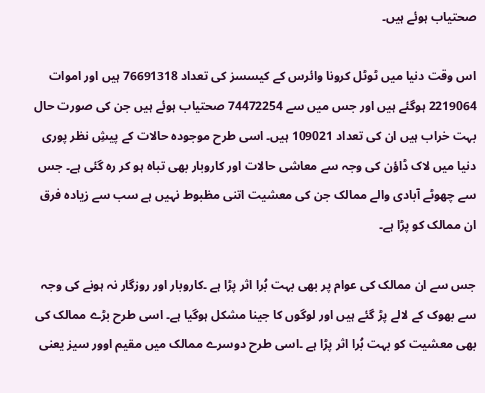صحتیاب ہوئے ہیں۔

اس وقت دنیا میں ٹوٹل کرونا وائرس کے کیسسز کی تعداد 76691318 ہیں اور اموات 2219064 ہوگئے ہیں اور جس میں سے 74472254 صحتیاب ہوئے ہیں جن کی صورت حال بہت خراب ہیں ان کی تعداد 109021 ہیں۔ اسی طرح موجودہ حالات کے پیشِ نظر پوری دنیا میں لاک ڈاؤن کی وجہ سے معاشی حالات اور کاروبار بھی تباہ ہو کر رہ گئی ہے۔ جس سے چھوٹے آبادی والے ممالک جن کی معشیت اتنی مظبوط نہیں ہے سب سے زیادہ فرق ان ممالک کو پڑا ہے۔

جس سے ان ممالک کی عوام پر بھی بہت بُرا اثر پڑا ہے ۔کاروبار اور روزگار نہ ہونے کی وجہ سے بھوک کے لالے پڑ گئے ہیں اور لوگوں کا جینا مشکل ہوگیا ہے۔ اسی طرح بڑے ممالک کی بھی معشیت کو بہت بُرا اثر پڑا ہے ۔اسی طرح دوسرے ممالک میں مقیم اوور سیز یعنی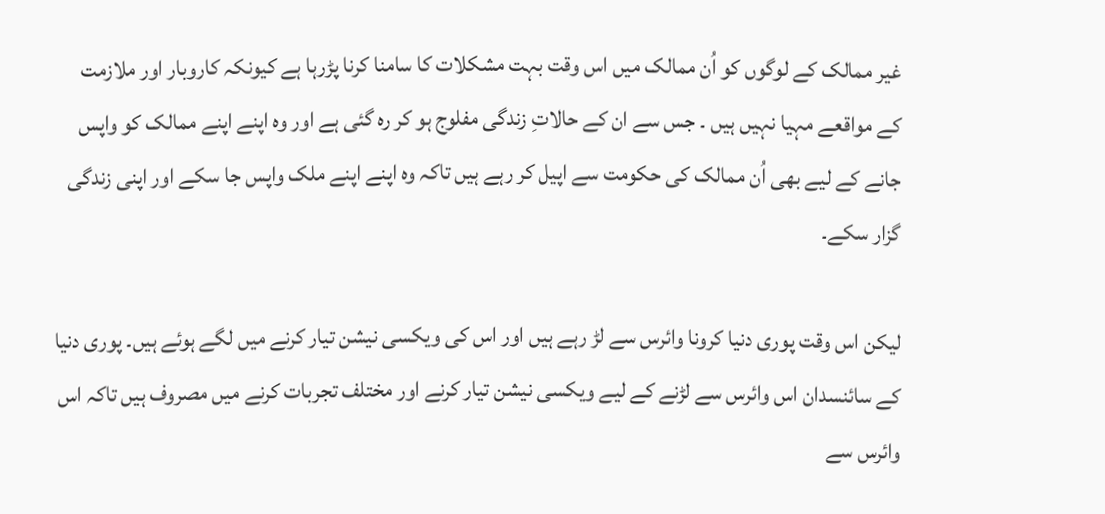غیر ممالک کے لوگوں کو اُن ممالک میں اس وقت بہت مشکلات کا سامنا کرنا پڑرہا ہے کیونکہ کاروبار اور ملازمت کے مواقعے مہیا نہیں ہیں ۔ جس سے ان کے حالاتِ زندگی مفلوج ہو کر رہ گئی ہے اور وہ اپنے اپنے ممالک کو واپس جانے کے لیے بھی اُن ممالک کی حکومت سے اپیل کر رہے ہیں تاکہ وہ اپنے اپنے ملک واپس جا سکے اور اپنی زندگی گزار سکے۔

لیکن اس وقت پوری دنیا کرونا وائرس سے لڑ رہے ہیں اور اس کی ویکسی نیشن تیار کرنے میں لگے ہوئے ہیں۔ پوری دنیا کے سائنسدان اس وائرس سے لڑنے کے لیے ویکسی نیشن تیار کرنے اور مختلف تجربات کرنے میں مصروف ہیں تاکہ اس وائرس سے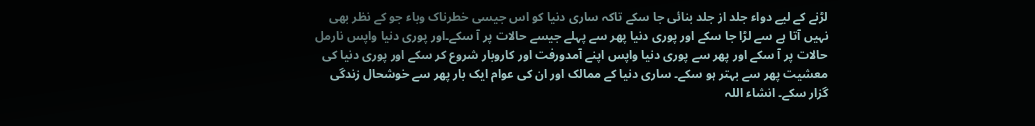لڑنے کے لیے دواء جلد از جلد بنائی جا سکے تاکہ ساری دنیا کو اس جیسی خطرناک وباء جو کے نظر بھی نہیں آتا ہے سے لڑا جا سکے اور پوری دنیا پھر سے پہلے جیسے حالات پر آ سکے۔اور پوری دنیا واپس نارمل حالات پر آ سکے اور پھر سے پوری دنیا واپس اپنے آمدورفت اور کاروبار شروع کر سکے اور پوری دنیا کی معشیت پھر سے بہتر ہو سکے۔ ساری دنیا کے ممالک اور ان کی عوام ایک بار پھر سے خوشحال زندگی گزار سکے۔ انشاء اللہ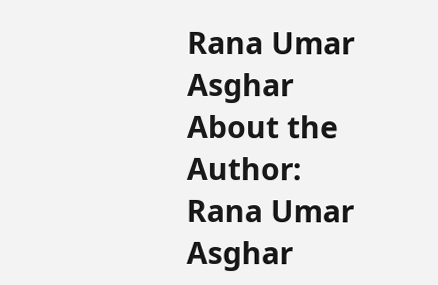Rana Umar Asghar
About the Author: Rana Umar Asghar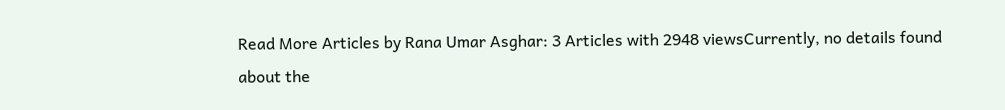Read More Articles by Rana Umar Asghar: 3 Articles with 2948 viewsCurrently, no details found about the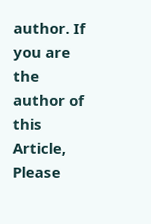author. If you are the author of this Article, Please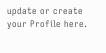update or create your Profile here.